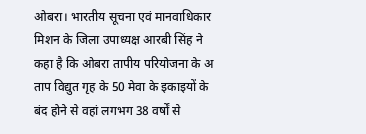ओबरा। भारतीय सूचना एवं मानवाधिकार मिशन के जिला उपाध्यक्ष आरबी सिंह ने कहा है कि ओबरा तापीय परियोजना के अ ताप विद्युत गृह के 50 मेवा के इकाइयों के बंद होने से वहां लगभग 38 वर्षों से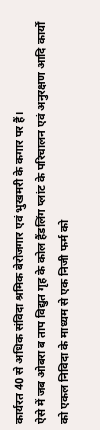कार्यरत 40 से अधिक संविदा श्रमिक बेरोजगार एवं भुखमरी के कगार पर हैं।
ऐसे में जब ओबरा ब ताप विद्युत गृह के कोल हैंडलिंग प्लांट के परिचालन एवं अनुरक्षण आदि कार्यों को एकल निविदा के माध्यम से एक निजी फर्म को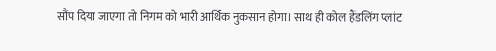सौंप दिया जाएगा तो निगम को भारी आर्थिक नुकसान होगा। साथ ही कोल हैंडलिंग प्लांट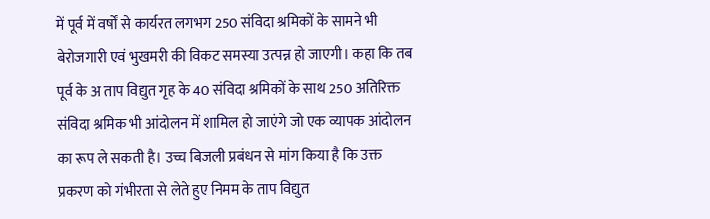में पूर्व में वर्षों से कार्यरत लगभग 250 संविदा श्रमिकों के सामने भी बेरोजगारी एवं भुखमरी की विकट समस्या उत्पन्न हो जाएगी। कहा कि तब पूर्व के अ ताप विद्युत गृह के 40 संविदा श्रमिकों के साथ 250 अतिरिक्त संविदा श्रमिक भी आंदोलन में शामिल हो जाएंगे जो एक व्यापक आंदोलन का रूप ले सकती है। उच्च बिजली प्रबंधन से मांग किया है कि उक्त प्रकरण को गंभीरता से लेते हुए निमम के ताप विद्युत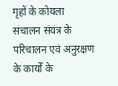गृहों के कोयला संचालन संयंत्र के परिचालन एवं अनुरक्षण के कार्यों के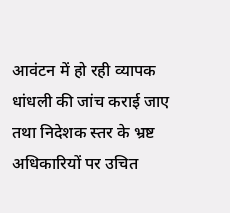आवंटन में हो रही व्यापक धांधली की जांच कराई जाए तथा निदेशक स्तर के भ्रष्ट अधिकारियों पर उचित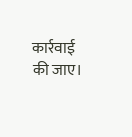कार्रवाई की जाए।